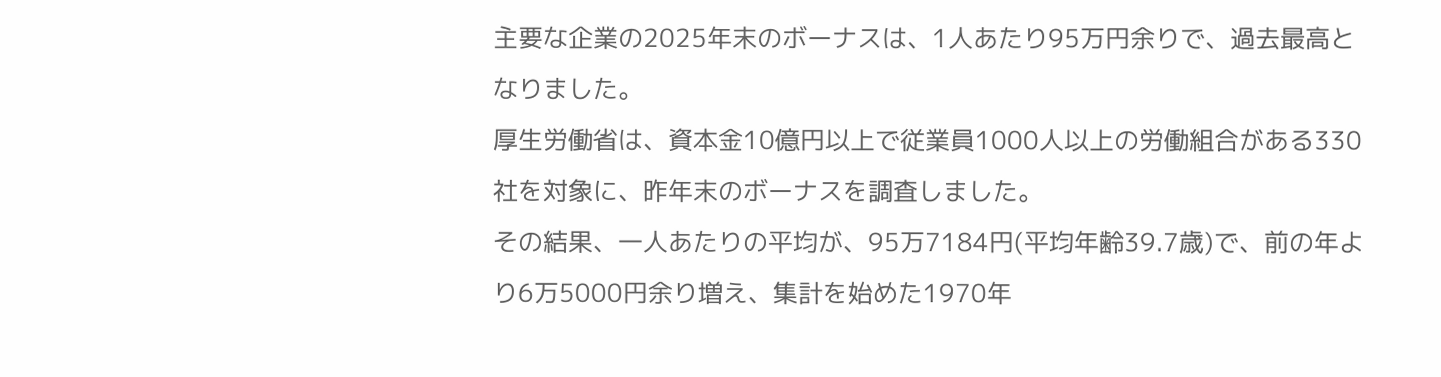主要な企業の2025年末のボーナスは、1人あたり95万円余りで、過去最高となりました。
厚生労働省は、資本金10億円以上で従業員1000人以上の労働組合がある330社を対象に、昨年末のボーナスを調査しました。
その結果、一人あたりの平均が、95万7184円(平均年齢39.7歳)で、前の年より6万5000円余り増え、集計を始めた1970年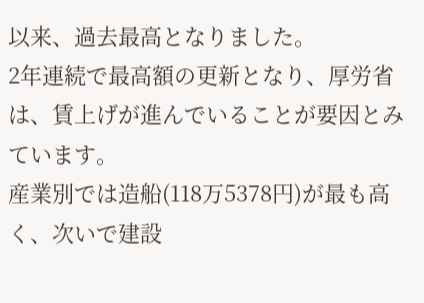以来、過去最高となりました。
2年連続で最高額の更新となり、厚労省は、賃上げが進んでいることが要因とみています。
産業別では造船(118万5378円)が最も高く、次いで建設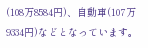(108万8584円)、自動車(107万9334円)などとなっています。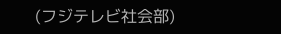(フジテレビ社会部)